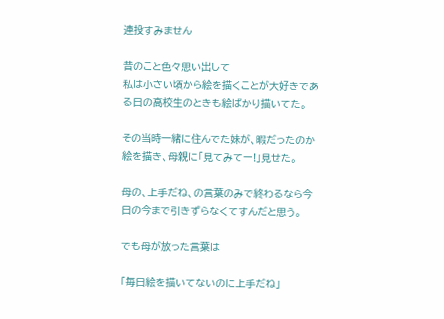連投すみません

昔のこと色々思い出して
私は小さい頃から絵を描くことが大好きである日の高校生のときも絵ばかり描いてた。

その当時一緒に住んでた妹が、暇だったのか絵を描き、母親に「見てみてー!」見せた。

母の、上手だね、の言葉のみで終わるなら今日の今まで引きずらなくてすんだと思う。

でも母が放った言葉は

「毎日絵を描いてないのに上手だね」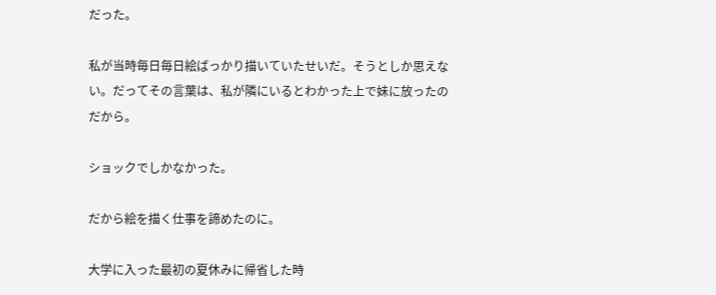だった。

私が当時毎日毎日絵ばっかり描いていたせいだ。そうとしか思えない。だってその言葉は、私が隣にいるとわかった上で妹に放ったのだから。

ショックでしかなかった。

だから絵を描く仕事を諦めたのに。

大学に入った最初の夏休みに帰省した時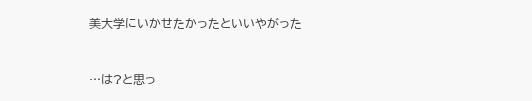美大学にいかせたかったといいやがった


…は?と思っ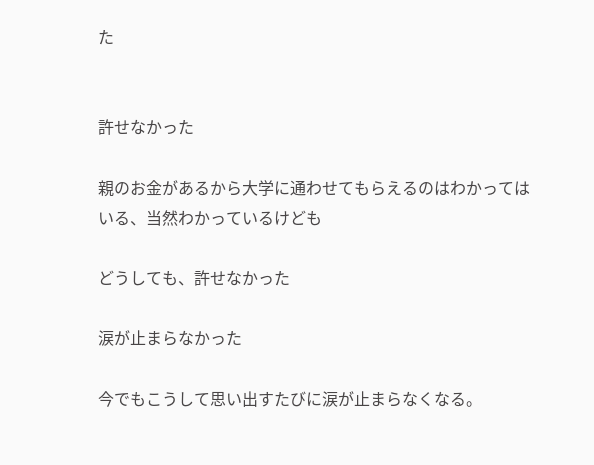た


許せなかった

親のお金があるから大学に通わせてもらえるのはわかってはいる、当然わかっているけども

どうしても、許せなかった

涙が止まらなかった

今でもこうして思い出すたびに涙が止まらなくなる。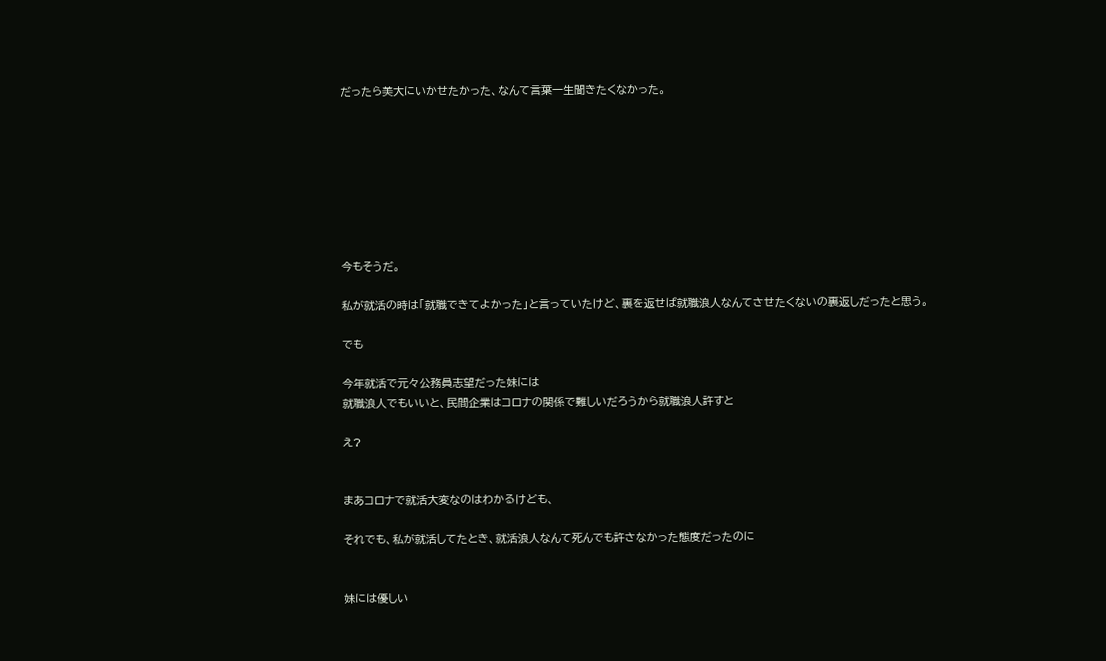だったら美大にいかせたかった、なんて言葉一生聞きたくなかった。








今もそうだ。

私が就活の時は「就職できてよかった」と言っていたけど、裏を返せば就職浪人なんてさせたくないの裏返しだったと思う。

でも

今年就活で元々公務員志望だった妹には
就職浪人でもいいと、民間企業はコロナの関係で難しいだろうから就職浪人許すと

え?


まあコロナで就活大変なのはわかるけども、

それでも、私が就活してたとき、就活浪人なんて死んでも許さなかった態度だったのに


妹には優しい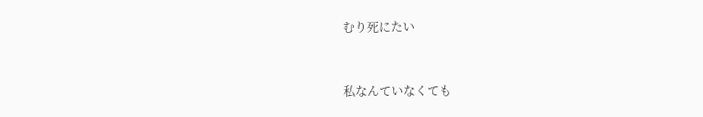むり死にたい



私なんていなくても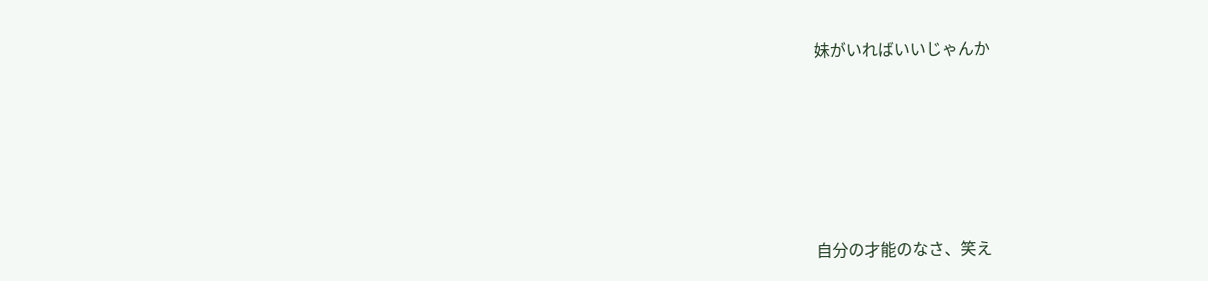妹がいればいいじゃんか






自分の才能のなさ、笑え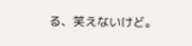る、笑えないけど。